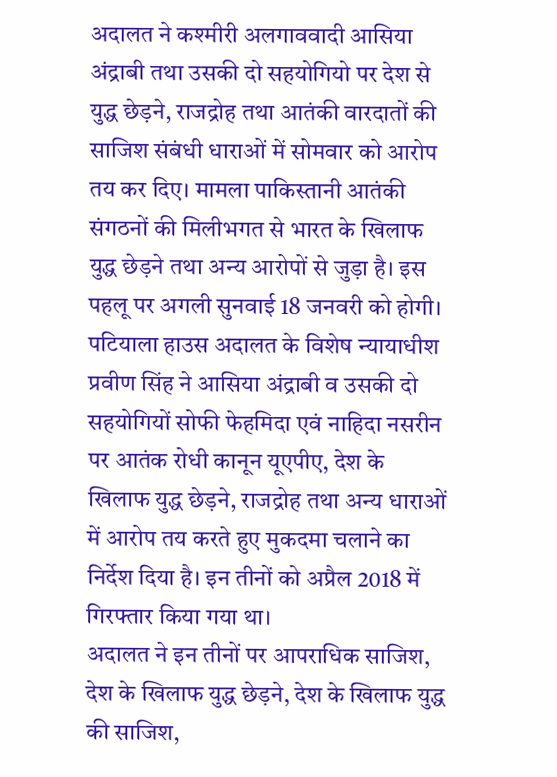अदालत ने कश्मीरी अलगाववादी आसिया अंद्राबी तथा उसकी दो सहयोगियो पर देश से युद्ध छेड़ने, राजद्रोह तथा आतंकी वारदातों की साजिश संबंधी धाराओं में सोमवार को आरोप तय कर दिए। मामला पाकिस्तानी आतंकी संगठनों की मिलीभगत से भारत के खिलाफ युद्ध छेड़ने तथा अन्य आरोपों से जुड़ा है। इस पहलू पर अगली सुनवाई 18 जनवरी को होगी।
पटियाला हाउस अदालत के विशेष न्यायाधीश प्रवीण सिंह ने आसिया अंद्राबी व उसकी दो सहयोगियों सोफी फेहमिदा एवं नाहिदा नसरीन पर आतंक रोधी कानून यूएपीए, देश के खिलाफ युद्ध छेड़ने, राजद्रोह तथा अन्य धाराओं में आरोप तय करते हुए मुकदमा चलाने का निर्देश दिया है। इन तीनों को अप्रैल 2018 में गिरफ्तार किया गया था।
अदालत ने इन तीनों पर आपराधिक साजिश, देश के खिलाफ युद्ध छेड़ने, देश के खिलाफ युद्ध की साजिश,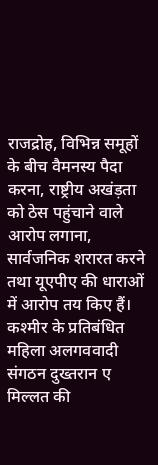राजद्रोह, विभिन्न समूहों के बीच वैमनस्य पैदा करना, राष्ट्रीय अखंड़ता को ठेस पहुंचाने वाले आरोप लगाना, सार्वजनिक शरारत करने तथा यूएपीए की धाराओं में आरोप तय किए हैं।
कश्मीर के प्रतिबंधित महिला अलगववादी संगठन दुख्तरान ए मिल्लत की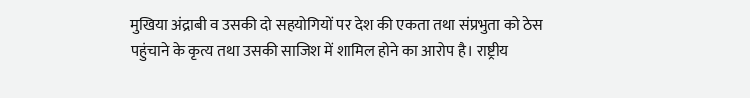मुखिया अंद्राबी व उसकी दो सहयोगियों पर देश की एकता तथा संप्रभुता को ठेस पहुंचाने के कृत्य तथा उसकी साजिश में शामिल होने का आरोप है। राष्ट्रीय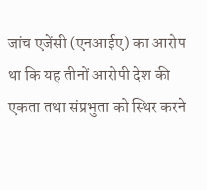जांच एजेंसी (एनआईए) का आरोप था कि यह तीनों आरोपी देश की एकता तथा संप्रभुता को स्थिर करने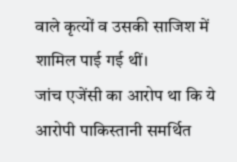वाले कृत्यों व उसकी साजिश में शामिल पाई गई थीं।
जांच एजेंसी का आरोप था कि ये आरोपी पाकिस्तानी समर्थित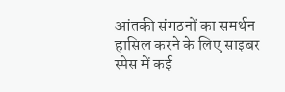आंतकी संगठनों का समर्थन हासिल करने के लिए साइबर स्पेस में कई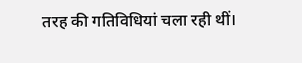तरह की गतिविधियां चला रही थीं।